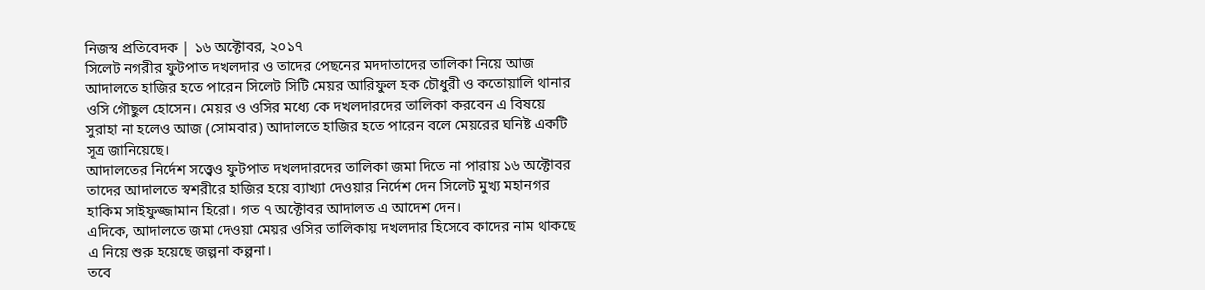নিজস্ব প্রতিবেদক | ১৬ অক্টোবর, ২০১৭
সিলেট নগরীর ফুটপাত দখলদার ও তাদের পেছনের মদদাতাদের তালিকা নিয়ে আজ আদালতে হাজির হতে পারেন সিলেট সিটি মেয়র আরিফুল হক চৌধুরী ও কতোয়ালি থানার ওসি গৌছুল হোসেন। মেয়র ও ওসির মধ্যে কে দখলদারদের তালিকা করবেন এ বিষয়ে সুরাহা না হলেও আজ (সোমবার) আদালতে হাজির হতে পারেন বলে মেয়রের ঘনিষ্ট একটি সূত্র জানিয়েছে।
আদালতের নির্দেশ সত্ত্বেও ফুটপাত দখলদারদের তালিকা জমা দিতে না পারায় ১৬ অক্টোবর তাদের আদালতে স্বশরীরে হাজির হয়ে ব্যাখ্যা দেওয়ার নির্দেশ দেন সিলেট মুখ্য মহানগর হাকিম সাইফুজ্জামান হিরো। গত ৭ অক্টোবর আদালত এ আদেশ দেন।
এদিকে, আদালতে জমা দেওয়া মেয়র ওসির তালিকায় দখলদার হিসেবে কাদের নাম থাকছে এ নিয়ে শুরু হয়েছে জল্পনা কল্পনা।
তবে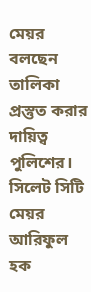মেয়র বলছেন তালিকা প্রস্তুত করার দায়িত্ব পুলিশের। সিলেট সিটি মেয়র আরিফুল হক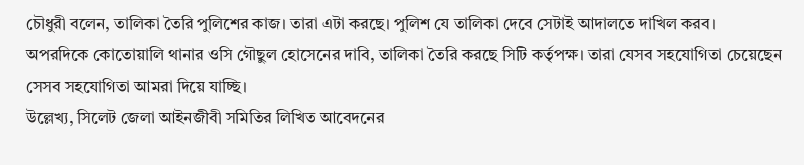চৌধুরী বলেন, তালিকা তৈরি পুলিশের কাজ। তারা এটা করছে। পুলিশ যে তালিকা দেবে সেটাই আদালতে দাখিল করব।
অপরদিকে কোতোয়ালি থানার ওসি গৌছুল হোসেনের দাবি, তালিকা তৈরি করছে সিটি কর্তৃপক্ষ। তারা যেসব সহযোগিতা চেয়েছেন সেসব সহযোগিতা আমরা দিয়ে যাচ্ছি।
উল্লেখ্য, সিলেট জেলা আইনজীবী সমিতির লিখিত আবেদনের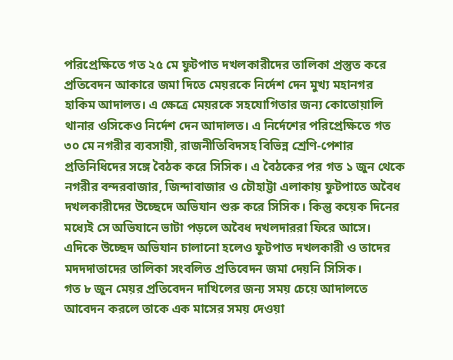পরিপ্রেক্ষিতে গত ২৫ মে ফুটপাত দখলকারীদের তালিকা প্রস্তুত করে প্রতিবেদন আকারে জমা দিতে মেয়রকে নির্দেশ দেন মুখ্য মহানগর হাকিম আদালত। এ ক্ষেত্রে মেয়রকে সহযোগিতার জন্য কোতোয়ালি থানার ওসিকেও নির্দেশ দেন আদালত। এ নির্দেশের পরিপ্রেক্ষিতে গত ৩০ মে নগরীর ব্যবসায়ী, রাজনীতিবিদসহ বিভিন্ন শ্রেণি-পেশার প্রতিনিধিদের সঙ্গে বৈঠক করে সিসিক। এ বৈঠকের পর গত ১ জুন থেকে নগরীর বন্দরবাজার, জিন্দাবাজার ও চৌহাট্টা এলাকায় ফুটপাতে অবৈধ দখলকারীদের উচ্ছেদে অভিযান শুরু করে সিসিক। কিন্তু কয়েক দিনের মধ্যেই সে অভিযানে ভাটা পড়লে অবৈধ দখলদাররা ফিরে আসে।
এদিকে উচ্ছেদ অভিযান চালানো হলেও ফুটপাত দখলকারী ও তাদের মদদদাতাদের তালিকা সংবলিত প্রতিবেদন জমা দেয়নি সিসিক।
গত ৮ জুন মেয়র প্রতিবেদন দাখিলের জন্য সময় চেয়ে আদালতে আবেদন করলে তাকে এক মাসের সময় দেওয়া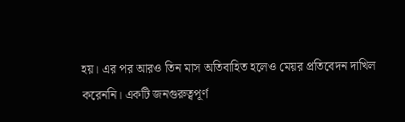হয়। এর পর আরও তিন মাস অতিবাহিত হলেও মেয়র প্রতিবেদন দাখিল করেননি। একটি জনগুরুত্বপূর্ণ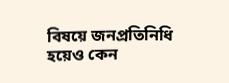বিষয়ে জনপ্রতিনিধি হয়েও কেন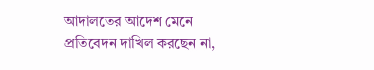আদালতের আদেশ মেনে প্রতিবেদন দাখিল করছেন না,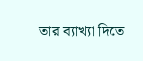তার ব্যাখ্যা দিতে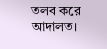তলব করে আদালত।